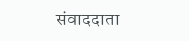संवाददाता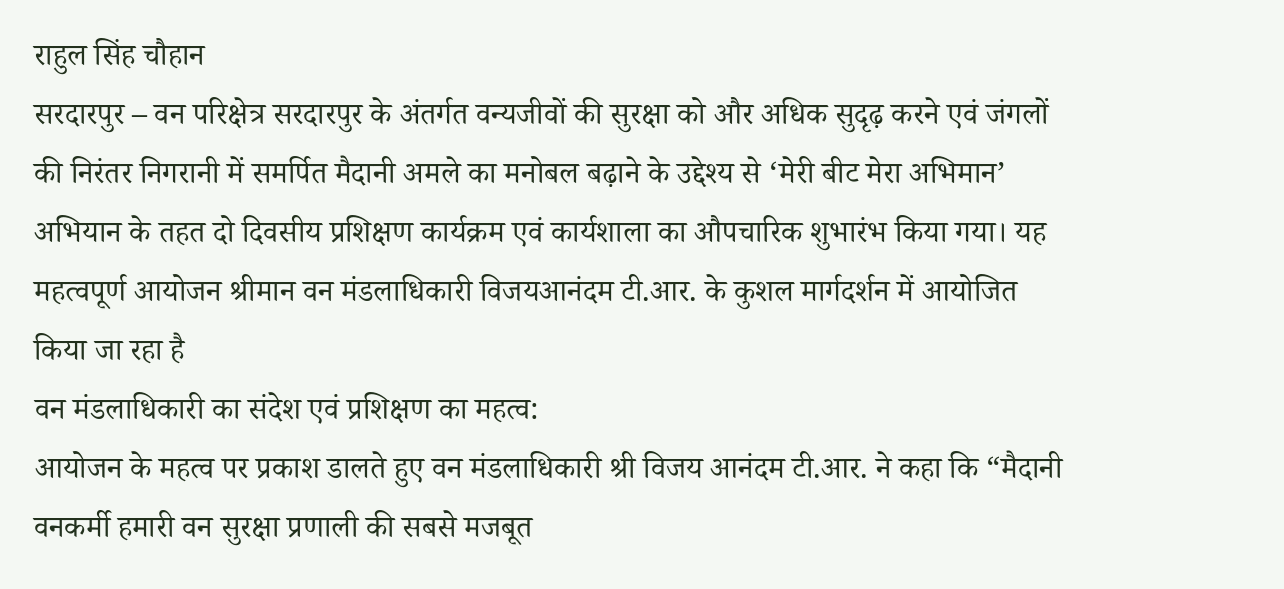राहुल सिंह चौहान
सरदारपुर – वन परिक्षेत्र सरदारपुर के अंतर्गत वन्यजीवों की सुरक्षा को और अधिक सुदृढ़ करने एवं जंगलों की निरंतर निगरानी में समर्पित मैदानी अमले का मनोबल बढ़ाने के उद्देश्य से ‘मेरी बीट मेरा अभिमान’ अभियान के तहत दो दिवसीय प्रशिक्षण कार्यक्रम एवं कार्यशाला का औपचारिक शुभारंभ किया गया। यह महत्वपूर्ण आयोजन श्रीमान वन मंडलाधिकारी विजयआनंदम टी.आर. के कुशल मार्गदर्शन में आयोजित किया जा रहा है
वन मंडलाधिकारी का संदेश एवं प्रशिक्षण का महत्व:
आयोजन के महत्व पर प्रकाश डालते हुए वन मंडलाधिकारी श्री विजय आनंदम टी.आर. ने कहा कि “मैदानी वनकर्मी हमारी वन सुरक्षा प्रणाली की सबसे मजबूत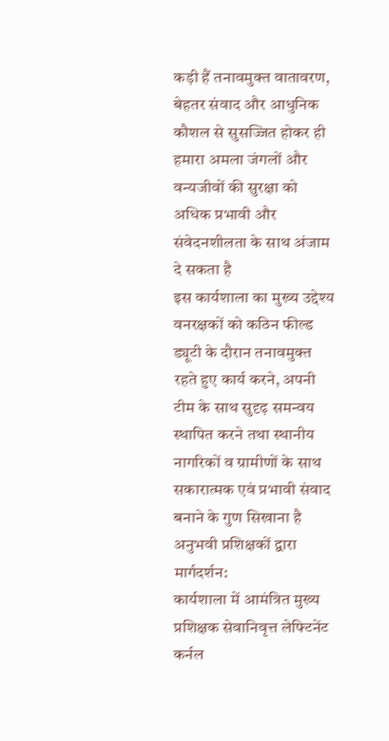कड़ी हैं तनावमुक्त वातावरण, बेहतर संवाद और आधुनिक कौशल से सुसज्जित होकर ही हमारा अमला जंगलों और वन्यजीवों की सुरक्षा को अधिक प्रभावी और संवेदनशीलता के साथ अंजाम दे सकता है
इस कार्यशाला का मुख्य उद्देश्य वनरक्षकों को कठिन फील्ड ड्यूटी के दौरान तनावमुक्त रहते हुए कार्य करने, अपनी टीम के साथ सुदृढ़ समन्वय स्थापित करने तथा स्थानीय नागरिकों व ग्रामीणों के साथ सकारात्मक एवं प्रभावी संवाद बनाने के गुण सिखाना है
अनुभवी प्रशिक्षकों द्वारा मार्गदर्शन:
कार्यशाला में आमंत्रित मुख्य प्रशिक्षक सेवानिवृत्त लेफ्टिनेंट कर्नल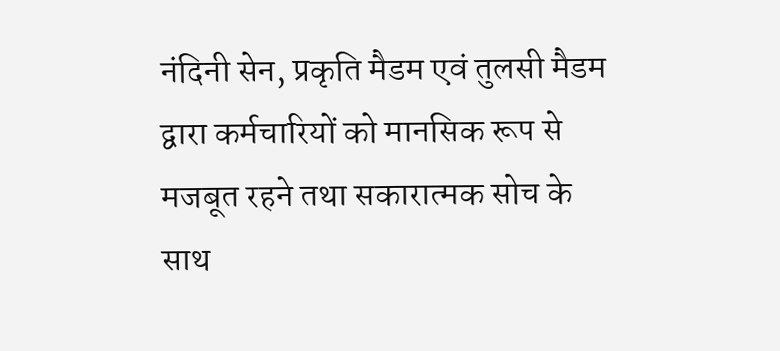नंदिनी सेन, प्रकृति मैडम एवं तुलसी मैडम द्वारा कर्मचारियों को मानसिक रूप से मजबूत रहने तथा सकारात्मक सोच के साथ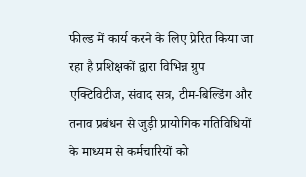फील्ड में कार्य करने के लिए प्रेरित किया जा रहा है प्रशिक्षकों द्वारा विभिन्न ग्रुप एक्टिविटीज, संवाद सत्र, टीम-बिल्डिंग और तनाव प्रबंधन से जुड़ी प्रायोगिक गतिविधियों के माध्यम से कर्मचारियों को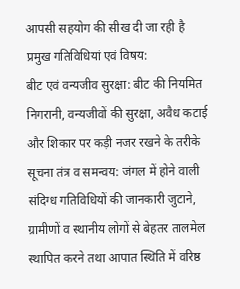आपसी सहयोग की सीख दी जा रही है
प्रमुख गतिविधियां एवं विषय:
बीट एवं वन्यजीव सुरक्षा: बीट की नियमित निगरानी, वन्यजीवों की सुरक्षा, अवैध कटाई और शिकार पर कड़ी नजर रखने के तरीके
सूचना तंत्र व समन्वय: जंगल में होने वाली संदिग्ध गतिविधियों की जानकारी जुटाने, ग्रामीणों व स्थानीय लोगों से बेहतर तालमेल स्थापित करने तथा आपात स्थिति में वरिष्ठ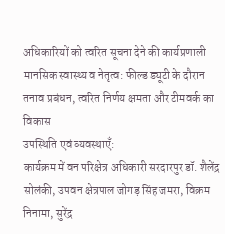अधिकारियों को त्वरित सूचना देने की कार्यप्रणाली
मानसिक स्वास्थ्य व नेतृत्व: फील्ड ड्यूटी के दौरान तनाव प्रबंधन, त्वरित निर्णय क्षमता और टीमवर्क का विकास
उपस्थिति एवं व्यवस्थाएँ:
कार्यक्रम में वन परिक्षेत्र अधिकारी सरदारपुर डॉ. शैलेंद्र सोलंकी, उपवन क्षेत्रपाल जोगड़ सिंह जमरा, विक्रम निनामा, सुरेंद्र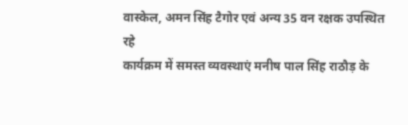वास्केल, अमन सिंह टैगोर एवं अन्य 35 वन रक्षक उपस्थित रहे
कार्यक्रम में समस्त व्यवस्थाएं मनीष पाल सिंह राठौड़ के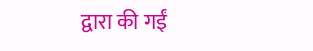द्वारा की गईं